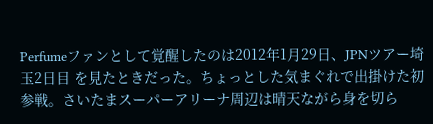Perfumeファンとして覚醒したのは2012年1月29日、JPNツアー埼玉2日目 を見たときだった。ちょっとした気まぐれで出掛けた初参戦。さいたまスーパーアリーナ周辺は晴天ながら身を切ら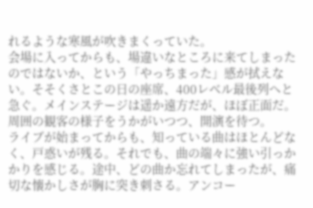れるような寒風が吹きまくっていた。
会場に入ってからも、場違いなところに来てしまったのではないか、という「やっちまった」感が拭えない。そそくさとこの日の座席、400レベル最後列へと急ぐ。メインステージは遥か遠方だが、ほぼ正面だ。周囲の観客の様子をうかがいつつ、開演を待つ。
ライブが始まってからも、知っている曲はほとんどなく、戸惑いが残る。それでも、曲の端々に強い引っかかりを感じる。途中、どの曲か忘れてしまったが、痛切な懐かしさが胸に突き刺さる。アンコー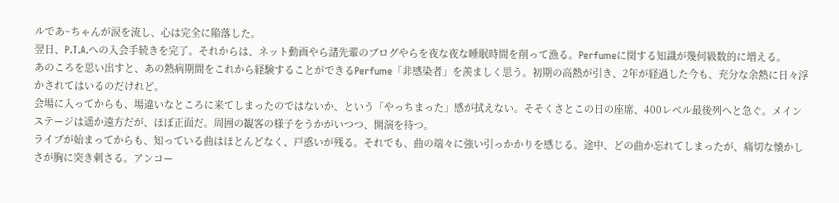ルであ~ちゃんが涙を流し、心は完全に陥落した。
翌日、P.T.A.への入会手続きを完了。それからは、ネット動画やら諸先輩のブログやらを夜な夜な睡眠時間を削って漁る。Perfumeに関する知識が幾何級数的に増える。
あのころを思い出すと、あの熱病期間をこれから経験することができるPerfume「非感染者」を羨ましく思う。初期の高熱が引き、2年が経過した今も、充分な余熱に日々浮かされてはいるのだけれど。
会場に入ってからも、場違いなところに来てしまったのではないか、という「やっちまった」感が拭えない。そそくさとこの日の座席、400レベル最後列へと急ぐ。メインステージは遥か遠方だが、ほぼ正面だ。周囲の観客の様子をうかがいつつ、開演を待つ。
ライブが始まってからも、知っている曲はほとんどなく、戸惑いが残る。それでも、曲の端々に強い引っかかりを感じる。途中、どの曲か忘れてしまったが、痛切な懐かしさが胸に突き刺さる。アンコー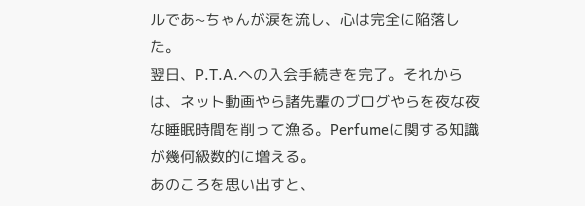ルであ~ちゃんが涙を流し、心は完全に陥落した。
翌日、P.T.A.への入会手続きを完了。それからは、ネット動画やら諸先輩のブログやらを夜な夜な睡眠時間を削って漁る。Perfumeに関する知識が幾何級数的に増える。
あのころを思い出すと、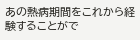あの熱病期間をこれから経験することがで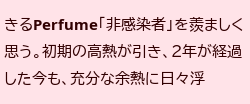きるPerfume「非感染者」を羨ましく思う。初期の高熱が引き、2年が経過した今も、充分な余熱に日々浮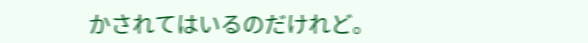かされてはいるのだけれど。